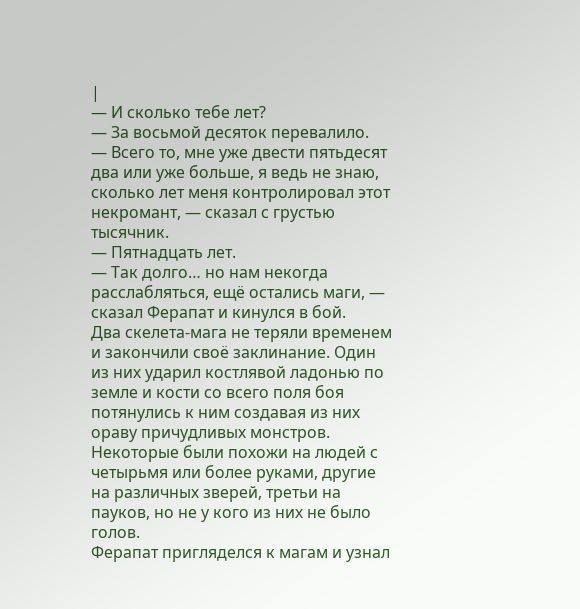|
— И сколько тебе лет?
— За восьмой десяток перевалило.
— Всего то, мне уже двести пятьдесят два или уже больше, я ведь не знаю, сколько лет меня контролировал этот некромант, — сказал с грустью тысячник.
— Пятнадцать лет.
— Так долго… но нам некогда расслабляться, ещё остались маги, — сказал Ферапат и кинулся в бой.
Два скелета-мага не теряли временем и закончили своё заклинание. Один из них ударил костлявой ладонью по земле и кости со всего поля боя потянулись к ним создавая из них ораву причудливых монстров. Некоторые были похожи на людей с четырьмя или более руками, другие на различных зверей, третьи на пауков, но не у кого из них не было голов.
Ферапат пригляделся к магам и узнал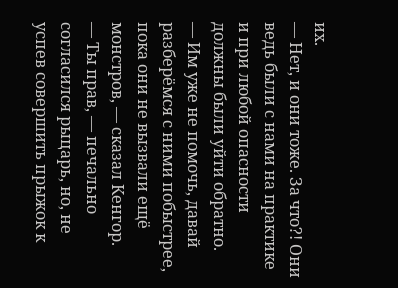их.
— Нет, и они тоже. За что?! Они ведь были с нами на практике и при любой опасности должны были уйти обратно.
— Им уже не помочь, давай разберёмся с ними побыстрее, пока они не вызвали ещё монстров, — сказал Кенгор.
— Ты прав, — печально согласился рыцарь, но, не успев совершить прыжок к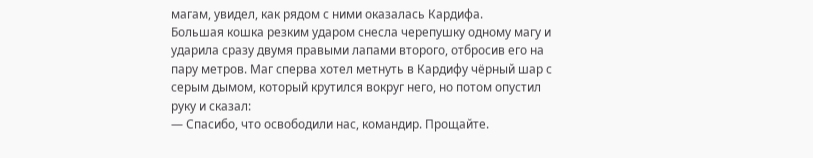магам, увидел, как рядом с ними оказалась Кардифа.
Большая кошка резким ударом снесла черепушку одному магу и ударила сразу двумя правыми лапами второго, отбросив его на пару метров. Маг сперва хотел метнуть в Кардифу чёрный шар с серым дымом, который крутился вокруг него, но потом опустил руку и сказал:
— Спасибо, что освободили нас, командир. Прощайте.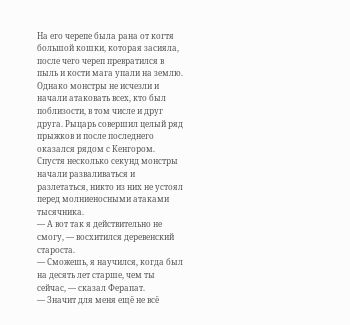На его черепе была рана от когтя большой кошки, которая засияла, после чего череп превратился в пыль и кости мага упали на землю. Однако монстры не исчезли и начали атаковать всех, кто был поблизости, в том числе и друг друга. Рыцарь совершил целый ряд прыжков и после последнего оказался рядом с Кенгором. Спустя несколько секунд монстры начали разваливаться и разлетаться, никто из них не устоял перед молниеносными атаками тысячника.
— А вот так я действительно не смогу, — восхитился деревенский староста.
— Сможешь, я научился, когда был на десять лет старше, чем ты сейчас, — сказал Ферапат.
— Значит для меня ещё не всё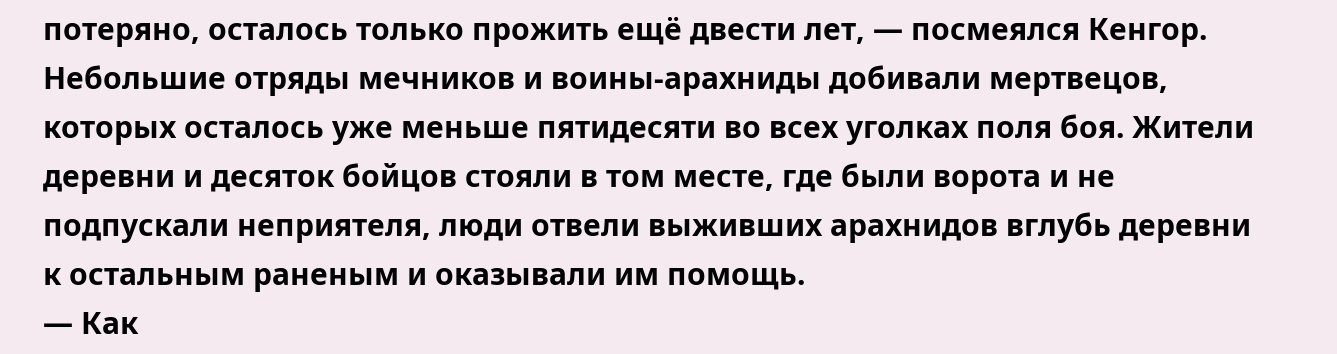потеряно, осталось только прожить ещё двести лет, — посмеялся Кенгор.
Небольшие отряды мечников и воины-арахниды добивали мертвецов, которых осталось уже меньше пятидесяти во всех уголках поля боя. Жители деревни и десяток бойцов стояли в том месте, где были ворота и не подпускали неприятеля, люди отвели выживших арахнидов вглубь деревни к остальным раненым и оказывали им помощь.
— Как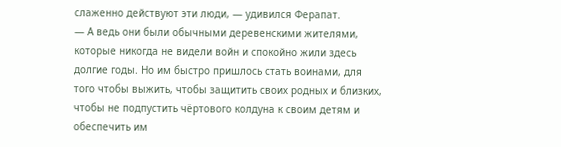слаженно действуют эти люди, — удивился Ферапат.
— А ведь они были обычными деревенскими жителями, которые никогда не видели войн и спокойно жили здесь долгие годы. Но им быстро пришлось стать воинами, для того чтобы выжить, чтобы защитить своих родных и близких, чтобы не подпустить чёртового колдуна к своим детям и обеспечить им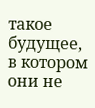такое будущее, в котором они не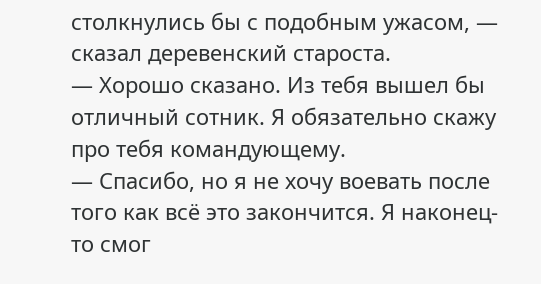столкнулись бы с подобным ужасом, — сказал деревенский староста.
— Хорошо сказано. Из тебя вышел бы отличный сотник. Я обязательно скажу про тебя командующему.
— Спасибо, но я не хочу воевать после того как всё это закончится. Я наконец-то смог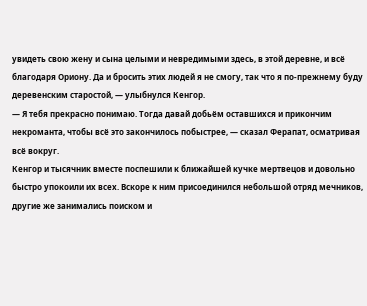увидеть свою жену и сына целыми и невредимыми здесь, в этой деревне, и всё благодаря Ориону. Да и бросить этих людей я не смогу, так что я по-прежнему буду деревенским старостой, — улыбнулся Кенгор.
— Я тебя прекрасно понимаю. Тогда давай добьём оставшихся и прикончим некроманта, чтобы всё это закончилось побыстрее, — сказал Ферапат, осматривая всё вокруг.
Кенгор и тысячник вместе поспешили к ближайшей кучке мертвецов и довольно быстро упокоили их всех. Вскоре к ним присоединился небольшой отряд мечников, другие же занимались поиском и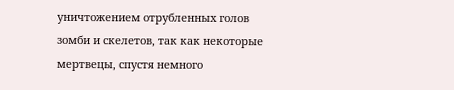уничтожением отрубленных голов зомби и скелетов, так как некоторые мертвецы, спустя немного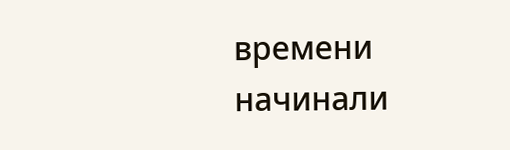времени начинали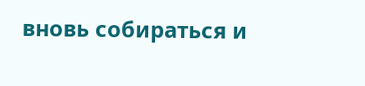вновь собираться и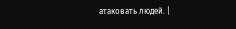атаковать людей. |